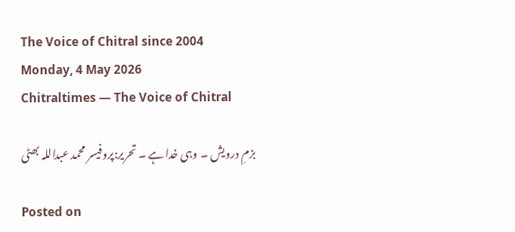The Voice of Chitral since 2004
Monday, 4 May 2026
Chitraltimes — The Voice of Chitral

بزمِ درویش ۔ وہی خدا ہے ۔ تحریر:پروفیسر محمد عبداللہ بھٹی

Posted on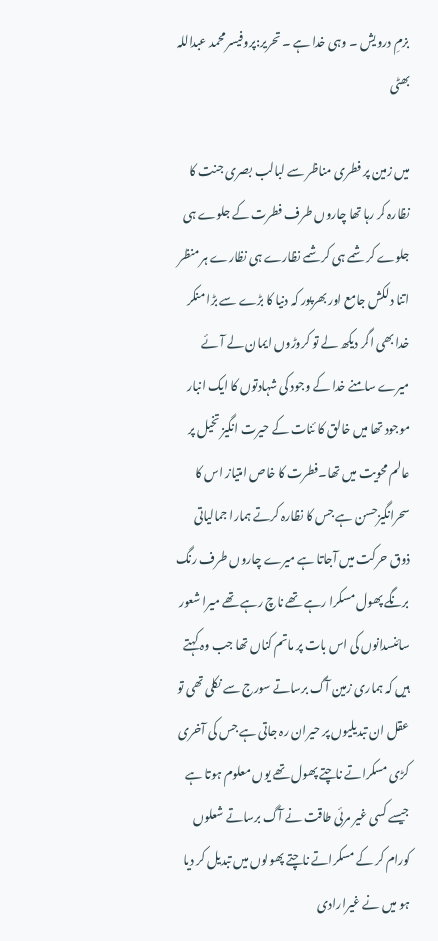بزمِ درویش ۔ وہی خدا ہے ۔ تحریر:پروفیسر محمد عبداللہ بھٹی

میں زمین پر فطری مناظر سے لبالب بصری جنت کا نظارہ کر رہا تھا چاروں طرف فطرت کے جلوے ہی جلوے کرشمے ہی کرشمے نظارے ہی نظارے ہر منظر اتنا دلکش جامع اور بھرپور کہ دنیا کا بڑے سے بڑا منکر خدا بھی اگر دیکھ لے تو کروڑوں ایمان لے آئے میرے سامنے خدا کے وجود کی شہادتوں کا ایک انبار موجود تھا میں خالق کا ئنات کے حیرت انگیز تخیل پر عالم محویت میں تھا۔فطرت کا خاص امتیاز اس کا سحرانگیزحسن ہے جس کا نظارہ کرتے ہمارا جمالیاتی ذوق حرکت میں آجاتا ہے میرے چاروں طرف رنگ برنگے پھول مسکرا رہے تھے ناچ رہے تھے میرا شعور سائنسدانوں کی اس بات پر ماتم کناں تھا جب وہ کہتے ہیں کہ ہماری زمین آگ برساتے سورج سے نکلی تھی تو عقل ان تبدیلیوں پر حیران رہ جاتی ہے جس کی آخری کڑی مسکراتے ناچتے پھول تھے یوں معلوم ہوتا ہے جیسے کسی غیر مرئی طاقت نے آگ برساتے شعلوں کورام کر کے مسکراتے ناچتے پھولوں میں تبدیل کر دیا ہو میں نے غیرارادی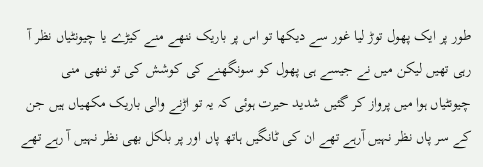طور پر ایک پھول توڑ لیا غور سے دیکھا تو اس پر باریک ننھے منے کیڑے یا چیونٹیاں نظر آ رہی تھیں لیکن میں نے جیسے ہی پھول کو سونگھنے کی کوشش کی تو ننھی منی چیونٹیاں ہوا میں پرواز کر گئیں شدید حیرت ہوئی کہ یہ تو اڑنے والی باریک مکھیاں ہیں جن کے سر پاں نظر نہیں آرہے تھے ان کی ٹانگیں ہاتھ پاں اور پر بلکل بھی نظر نہیں آ رہے تھے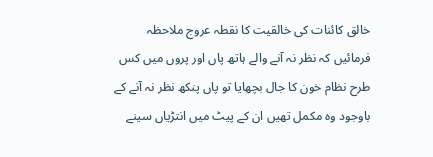خالق کائنات کی خالقیت کا نقطہ عروج ملاحظہ فرمائیں کہ نظر نہ آنے والے ہاتھ پاں اور پروں میں کس طرح نظام خون کا جال بچھایا تو پاں پنکھ نظر نہ آنے کے باوجود وہ مکمل تھیں ان کے پیٹ میں انتڑیاں سینے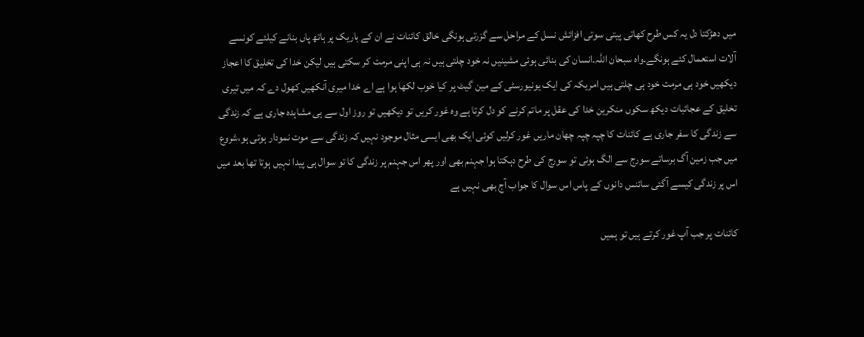میں دھڑکتا دل یہ کس طرح کھاتی پیتی سوتی افزائش نسل کے مراحل سے گزرتی ہونگی خالق کائنات نے ان کے باریک پر ہاتھ پاں بنانے کیلئے کونسے آلات استعمال کئے ہونگے۔واہ سبحان اللہ۔انسان کی بنائی ہوئی مشینیں نہ خود چلتی ہیں نہ ہی اپنی مرمت کر سکتی ہیں لیکن خدا کی تخلیق کا اعجاز دیکھیں خود ہی مرمت خود ہی چلتی ہیں امریکہ کی ایک یونیورسٹی کے مین گیٹ پر کیا خوب لکھا ہوا ہے اے خدا میری آنکھیں کھول دے کہ میں تیری تخلیق کے عجائبات دیکھ سکوں منکرین خدا کی عقل پر ماتم کرنے کو دل کرتا ہے وہ غور کریں تو دیکھیں تو روز اول سے ہی مشاہدہ جاری ہے کہ زندگی سے زندگی کا سفر جاری ہے کائنات کا چپہ چپہ چھان ماریں غور کرلیں کوئی ایک بھی ایسی مثال موجود نہیں کہ زندگی سے موت نمودار ہوتی ہو،شروع میں جب زمین آگ برساتے سورج سے الگ ہوئی تو سورج کی طرح دہکتا ہوا جہنم بھی اور پھر اس جہنم پر زندگی کا تو سوال ہی پیدا نہیں ہوتا تھا بعد میں اس پر زندگی کیسے آگئی سائنس دانوں کے پاس اس سوال کا جواب آج بھی نہیں ہے

کائنات پر جب آپ غور کرتے ہیں تو ہمیں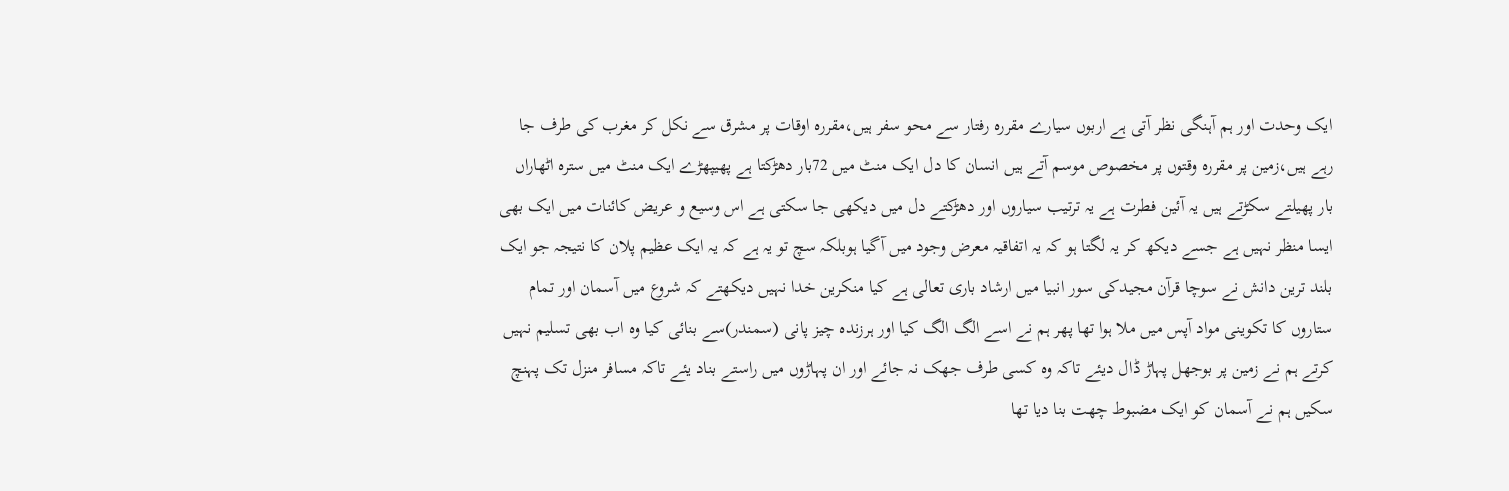ایک وحدت اور ہم آہنگی نظر آتی ہے اربوں سیارے مقررہ رفتار سے محو سفر ہیں،مقررہ اوقات پر مشرق سے نکل کر مغرب کی طرف جا رہے ہیں،زمین پر مقررہ وقتوں پر مخصوص موسم آتے ہیں انسان کا دل ایک منٹ میں 72بار دھڑکتا ہے پھیپھڑے ایک منٹ میں سترہ اٹھاراں بار پھیلتے سکڑتے ہیں یہ آئین فطرت ہے یہ ترتیب سیاروں اور دھڑکتے دل میں دیکھی جا سکتی ہے اس وسیع و عریض کائنات میں ایک بھی ایسا منظر نہیں ہے جسے دیکھ کر یہ لگتا ہو کہ یہ اتفاقیہ معرض وجود میں آگیا ہوبلکہ سچ تو یہ ہے کہ یہ ایک عظیم پلان کا نتیجہ جو ایک بلند ترین دانش نے سوچا قرآن مجیدکی سور انبیا میں ارشاد باری تعالی ہے کیا منکرین خدا نہیں دیکھتے کہ شروع میں آسمان اور تمام ستاروں کا تکوینی مواد آپس میں ملا ہوا تھا پھر ہم نے اسے الگ الگ کیا اور ہرزندہ چیز پانی (سمندر)سے بنائی کیا وہ اب بھی تسلیم نہیں کرتے ہم نے زمین پر بوجھل پہاڑ ڈال دیئے تاکہ وہ کسی طرف جھک نہ جائے اور ان پہاڑوں میں راستے بناد یئے تاکہ مسافر منزل تک پہنچ سکیں ہم نے آسمان کو ایک مضبوط چھت بنا دیا تھا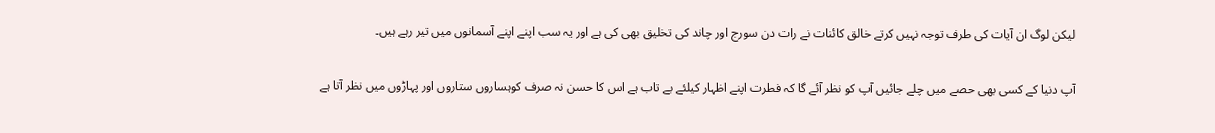لیکن لوگ ان آیات کی طرف توجہ نہیں کرتے خالق کائنات نے رات دن سورج اور چاند کی تخلیق بھی کی ہے اور یہ سب اپنے اپنے آسمانوں میں تیر رہے ہیں۔

آپ دنیا کے کسی بھی حصے میں چلے جائیں آپ کو نظر آئے گا کہ فطرت اپنے اظہار کیلئے بے تاب ہے اس کا حسن نہ صرف کوہساروں ستاروں اور پہاڑوں میں نظر آتا ہے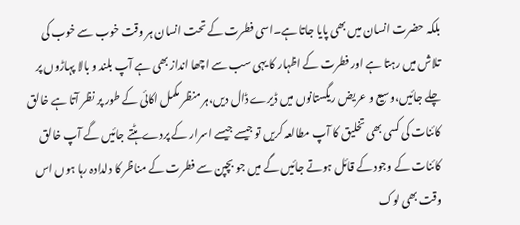بلکہ حضرت انسان میں بھی پایا جاتا ہے۔اسی فطرت کے تحت انسان ہر وقت خوب سے خوب کی تلاش میں رہتا ہے اور فطرت کے اظہار کا یہی سب سے اچھا انداز بھی ہے آپ بلند و بالا پہاڑوں پر چلے جائیں،وسیع و عریض ریگستانوں میں ڈیرے ڈال دیں،ہر منظر مکمل اکائی کے طور پر نظر آتا ہے خالق کائنات کی کسی بھی تخلیق کا آپ مطالعہ کریں تو جیسے جیسے اسرار کے پردے ہٹتے جائیں گے آپ خالق کائنات کے وجود کے قائل ہوتے جائیں گے میں جو بچپن سے فطرت کے مناظر کا دلدادہ رہا ہوں اس وقت بھی لوک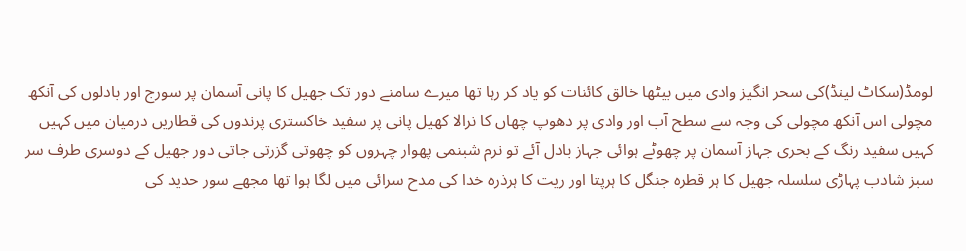لومڈ(سکاٹ لینڈ)کی سحر انگیز وادی میں بیٹھا خالق کائنات کو یاد کر رہا تھا میرے سامنے دور تک جھیل کا پانی آسمان پر سورج اور بادلوں کی آنکھ مچولی اس آنکھ مچولی کی وجہ سے سطح آب اور وادی پر دھوپ چھاں کا نرالا کھیل پانی پر سفید خاکستری پرندوں کی قطاریں درمیان میں کہیں کہیں سفید رنگ کے بحری جہاز آسمان پر چھوٹے ہوائی جہاز بادل آئے تو نرم شبنمی پھوار چہروں کو چھوتی گزرتی جاتی دور جھیل کے دوسری طرف سر سبز شادب پہاڑی سلسلہ جھیل کا ہر قطرہ جنگل کا ہرپتا اور ریت کا ہرذرہ خدا کی مدح سرائی میں لگا ہوا تھا مجھے سور حدید کی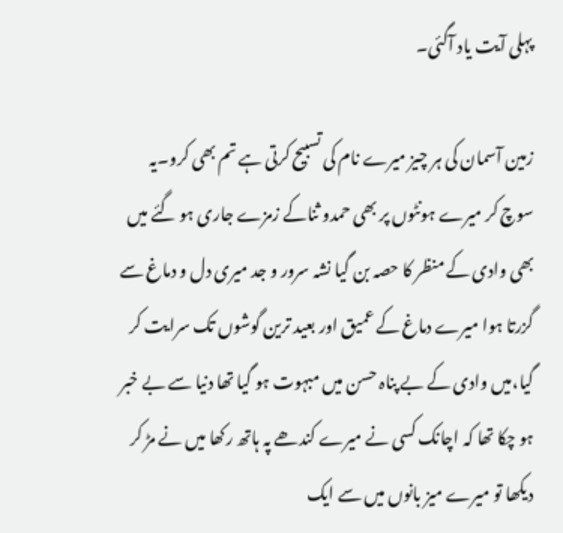پہلی آیت یاد آگئی۔

زمین آسمان کی ہر چیز میرے نام کی تسبیح کرتی ہے تم بھی کرو۔یہ سوچ کر میرے ہونٹوں پر بھی حمدو ثناکے زمزے جاری ہو گئے میں بھی وادی کے منظر کا حصہ بن گیا نشہ سرور و جد میری دل و دماغ سے گزرتا ہوا میرے دماغ کے عمیق اور بعید ترین گوشوں تک سرایت کر گیا،میں وادی کے بے پناہ حسن میں مبہوت ہو گیا تھا دنیا سے بے خبر ہو چکا تھا کہ اچانک کسی نے میرے کندھے پہ ہاتھ رکھا میں نے مڑ کر دیکھا تو میرے میز بانوں میں سے ایک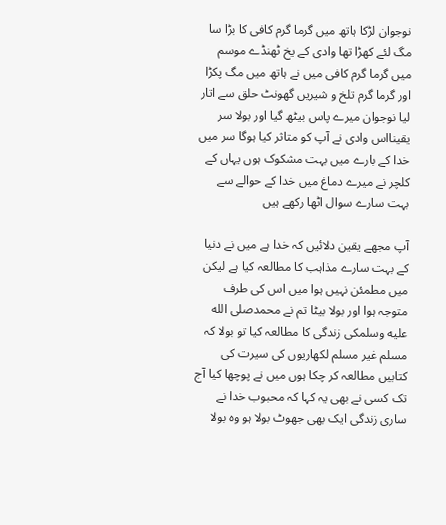نوجوان لڑکا ہاتھ میں گرما گرم کافی کا بڑا سا مگ لئے کھڑا تھا وادی کے یخ ٹھنڈے موسم میں گرما گرم کافی میں نے ہاتھ میں مگ پکڑا اور گرما گرم تلخ و شیریں گھونٹ حلق سے اتار لیا نوجوان میرے پاس بیٹھ گیا اور بولا سر یقینااس وادی نے آپ کو متاثر کیا ہوگا سر میں خدا کے بارے میں بہت مشکوک ہوں یہاں کے کلچر نے میرے دماغ میں خدا کے حوالے سے بہت سارے سوال اٹھا رکھے ہیں

آپ مجھے یقین دلائیں کہ خدا ہے میں نے دنیا کے بہت سارے مذاہب کا مطالعہ کیا ہے لیکن میں مطمئن نہیں ہوا میں اس کی طرف متوجہ ہوا اور بولا بیٹا تم نے محمدصلى الله عليه وسلمکی زندگی کا مطالعہ کیا تو بولا کہ مسلم غیر مسلم لکھاریوں کی سیرت کی کتابیں مطالعہ کر چکا ہوں میں نے پوچھا کیا آج تک کسی نے بھی یہ کہا کہ محبوب خدا نے ساری زندگی ایک بھی جھوٹ بولا ہو وہ بولا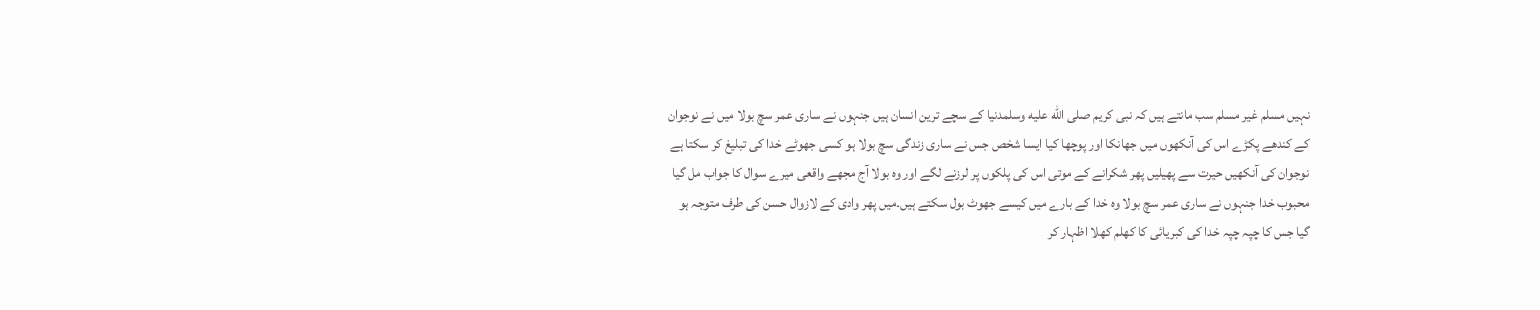نہیں مسلم غیر مسلم سب مانتے ہیں کہ نبی کریم صلى الله عليه وسلمدنیا کے سچے ترین انسان ہیں جنہوں نے ساری عمر سچ بولا میں نے نوجوان کے کندھے پکڑے اس کی آنکھوں میں جھانکا اور پوچھا کیا ایسا شخص جس نے ساری زندگی سچ بولا ہو کسی جھوٹے خدا کی تبلیغ کر سکتا ہے نوجوان کی آنکھیں حیرت سے پھیلیں پھر شکرانے کے موتی اس کی پلکوں پر لرزنے لگے اور وہ بولا آج مجھے واقعی میرے سوال کا جواب مل گیا محبوب خدا جنہوں نے ساری عمر سچ بولا وہ خدا کے بارے میں کیسے جھوٹ بول سکتے ہیں۔میں پھر وادی کے لازوال حسن کی طرف متوجہ ہو گیا جس کا چپہ چپہ خدا کی کبریائی کا کھلم کھلا اظہار کر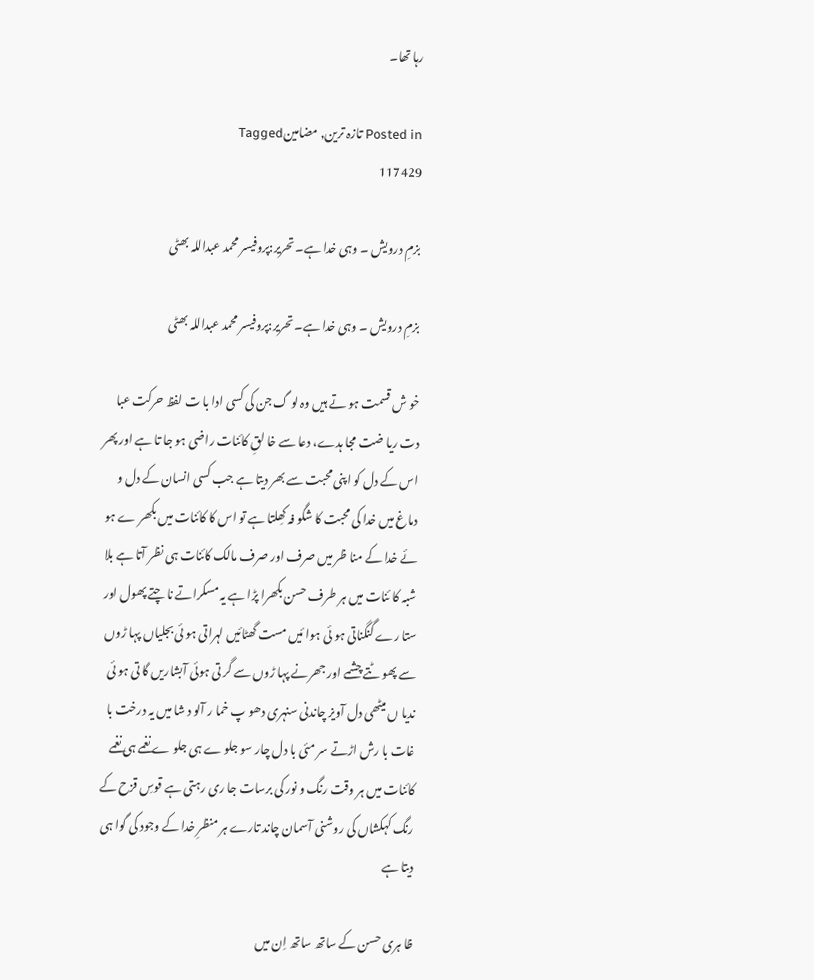رہا تھا۔

Posted in تازہ ترین, مضامینTagged
117429

بزمِ درویش ۔ وہی خدا ہے۔ تحریر:پروفیسر محمد عبداللہ بھٹی

بزمِ درویش ۔ وہی خدا ہے۔ تحریر:پروفیسر محمد عبداللہ بھٹی

خو ش قسمت ہو تے ہیں وہ لو گ جن کی کسی ادا با ت لفظ حرکت عبا دت ریا ضت مجا ہدے، دعا سے خا لقِ کائنات راضی ہو جا تا ہے اور پھر اس کے دل کو اپنی محبت سے بھر دیتا ہے جب کسی انسان کے دل و دماغ میں خدا کی محبت کا شگو فہ کھِلتا ہے تو اس کا کائنات میں بکھر ے ہو ئے خدا کے منا ظر میں صرف اور صرف مالک کائنات ہی نظر آتا ہے بلا شبہ کا ئنات میں ہر طرف حسن بکھرا پڑا ہے یہ مسکراتے نا چتے پھول اور ستا رے گنگناتی ہو ئی ہوا ئیں مست گھٹائیں لہراتی ہو ئی بجلیاں پہا ڑوں سے پھو ٹتے چشمے اور جھرنے پہا ڑوں سے گر تی ہوئی آبشاریں گا تی ہو ئی ندیا ں میٹھی دل آویز چاندنی سنہری دھو پ خما ر آلو د شا میں یہ درخت با غات با رش اڑتے سر مئی با دل چار سو جلو ے ہی جلو ے نغمے ہی نغمے کائنات میں ہر وقت رنگ و نور کی برسات جا ری رہتی ہے قوسِ قزح کے رنگ کہکشاں کی روشنی آسمان چاند تارے ہر منظرِ خدا کے وجود کی گوا ہی دیتا ہے

ظا ہری حسن کے ساتھ ساتھ اِن میں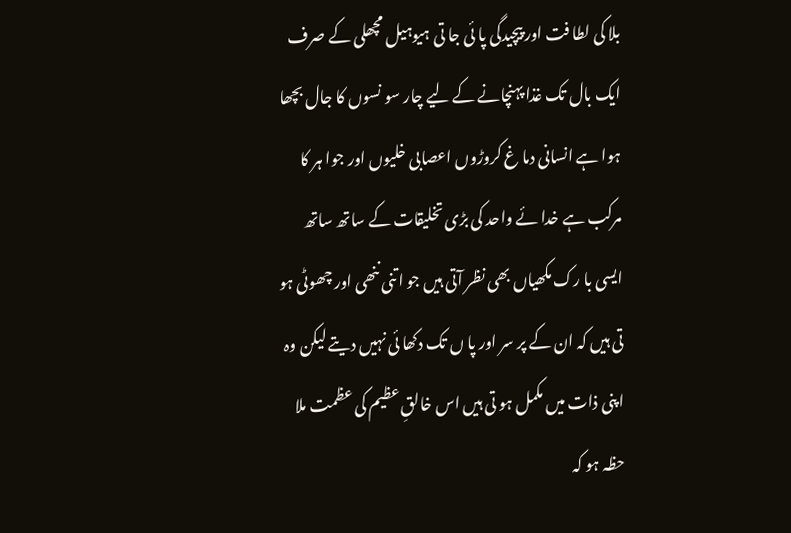بلا کی لطا فت اور پیچیدگی پا ئی جا تی ہیوہیل مچھلی کے صرف ایک بال تک غذا پہنچانے کے لیے چار سو نسوں کا جال بچھا ہوا ہے انسانی دما غ کروڑوں اعصابی خلیوں اور جوا ہر کا مرکب ہے خدا ئے واحد کی بڑی تخلیقات کے ساتھ ساتھ ایسی با رک مکھیاں بھی نظر آتی ہیں جو اتنی ننھی اور چھوٹی ہو تی ہیں کہ ان کے پر سر اور پا ں تک دکھا ئی نہیں دیتے لیکن وہ اپنی ذات میں مکمل ہو تی ہیں اس خالقِ عظیم کی عظمت ملا حظہ ہو کہ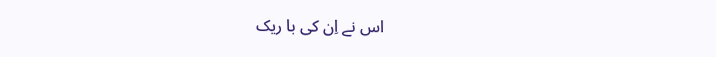اس نے اِن کی با ریک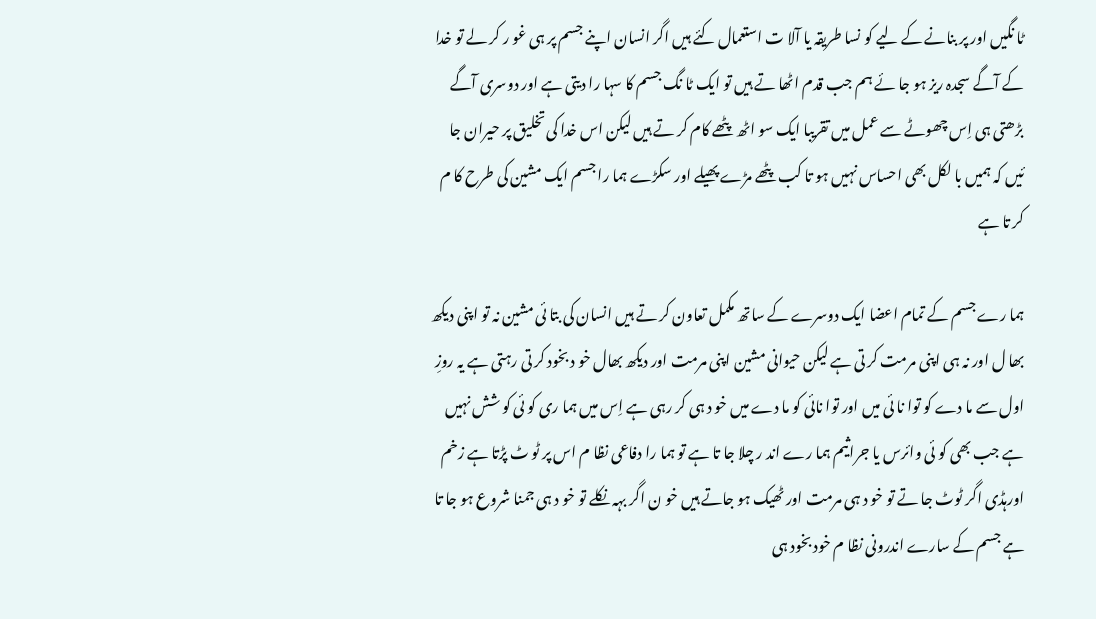ٹا نگیں اور پر بنانے کے لیے کو نسا طریقہ یا آلا ت استعمال کئے ہیں اگر انسان اپنے جسم پر ہی غو ر کر لے تو خدا کے آگے سجدہ ریز ہو جا ئے ہم جب قدم اٹھا تے ہیں تو ایک ٹا نگ جسم کا سہا را دیتی ہے اور دوسری آگے بڑھتی ہی اِس چھوٹے سے عمل میں تقریبا ایک سو اٹھ پٹھے کام کر تے ہیں لیکن اس خدا کی تخلیق پر حیران جا ئیں کہ ہمیں با لکل بھی احساس نہیں ہو تا کب پٹھے مڑے پھیلے اور سکڑے ہما را جسم ایک مشین کی طرح کا م کر تا ہے

ہما رے جسم کے تمام اعضا ایک دوسرے کے ساتھ مکمل تعاون کر تے ہیں انسان کی بتا ئی مشین نہ تو اپنی دیکھ بھا ل اور نہ ہی اپنی مرمت کر تی ہے لیکن حیوانی مشین اپنی مرمت اور دیکھ بھال خو د بخود کر تی رہتی ہے یہ روزِ اول سے ما دے کو توا نا ئی میں اور توا نائی کو ما دے میں خو د ہی کر رہی ہے اِس میں ہما ری کو ئی کو شش نہیں ہے جب بھی کو ئی وائرس یا جراثیم ہما رے اند ر چلا جا تا ہے تو ہما را دفاعی نظا م اس پر ٹو ٹ پڑتا ہے زخم اورہڈی اگر ٹوٹ جا تے تو خو د ہی مرمت اور ٹھیک ہو جاتے ہیں خو ن اگر بہہ نکلے تو خو د ہی جمنا شروع ہو جا تا ہے جسم کے سارے اندرونی نظا م خود بخود ہی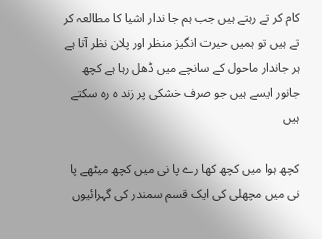کام کر تے رہتے ہیں جب ہم جا ندار اشیا کا مطالعہ کر تے ہیں تو ہمیں حیرت انگیز منظر اور پلان نظر آتا ہے ہر جاندار ماحول کے سانچے میں ڈھل رہا ہے کچھ جانور ایسے ہیں جو صرف خشکی پر زند ہ رہ سکتے ہیں

کچھ ہوا میں کچھ کھا رے پا نی میں کچھ میٹھے پا نی میں مچھلی کی ایک قسم سمندر کی گہرائیوں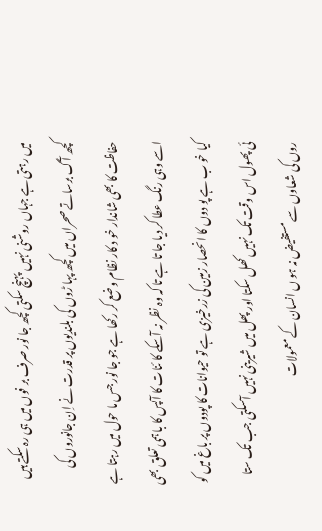میں رہتی ہے جہاں روشنی نہیں پہنچ سکتی کچھ جا نور صرف بر فوں میں ہی رہ سکتے ہیں کچھ آگ برساتے صحراں میں کچھ پہا ڑوں کی بلندیوں پر قدرت نے اِن جانوروں کی حفاظت کا بھی شاندار خو د کار نظام وضع کر رکھا ہے جو جا نور جس ما حول میں رہتا ہے اسے وہی رنگ عطا کر دیا جا تا ہے تا کہ وہ نظر نہ آسکے کا ئنات کا آپس کا با ہمی تعلق بھی کیا خو ب ہے پو دوں کا انحصار زمین کی زرخیزی ہے تو حیوانات کا پودوں پر باغ میں کو ئی پھول اس وقت تک نہیں کھل سکتا اور پھل میں شیرینی نہیں آسکتی جب تک ستا روں کی شعاوں سے مستفیض نہ ہو ں انسان کے معمولات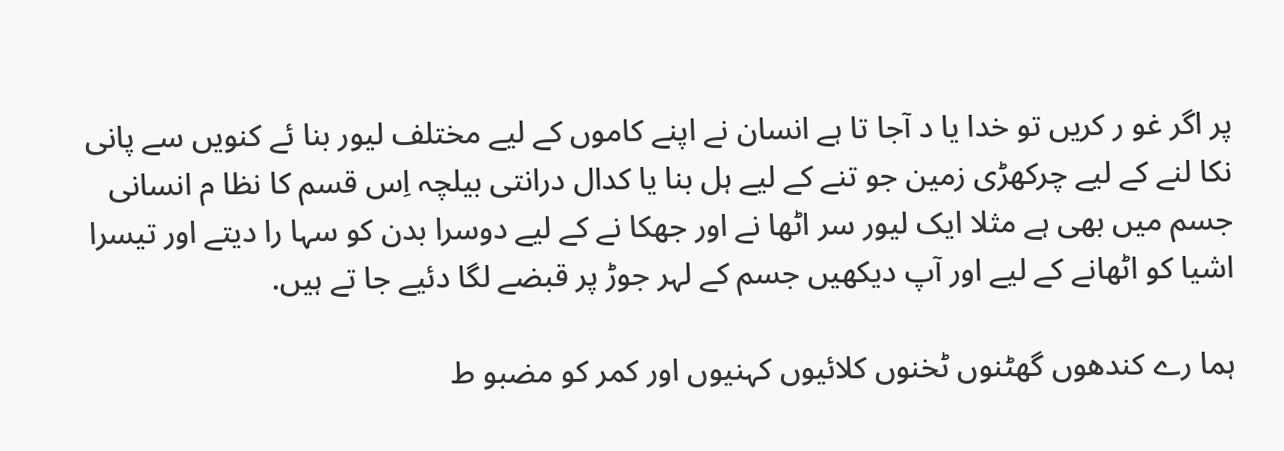پر اگر غو ر کریں تو خدا یا د آجا تا ہے انسان نے اپنے کاموں کے لیے مختلف لیور بنا ئے کنویں سے پانی نکا لنے کے لیے چرکھڑی زمین جو تنے کے لیے ہل بنا یا کدال درانتی بیلچہ اِس قسم کا نظا م انسانی جسم میں بھی ہے مثلا ایک لیور سر اٹھا نے اور جھکا نے کے لیے دوسرا بدن کو سہا را دیتے اور تیسرا اشیا کو اٹھانے کے لیے اور آپ دیکھیں جسم کے لہر جوڑ پر قبضے لگا دئیے جا تے ہیں.

ہما رے کندھوں گھٹنوں ٹخنوں کلائیوں کہنیوں اور کمر کو مضبو ط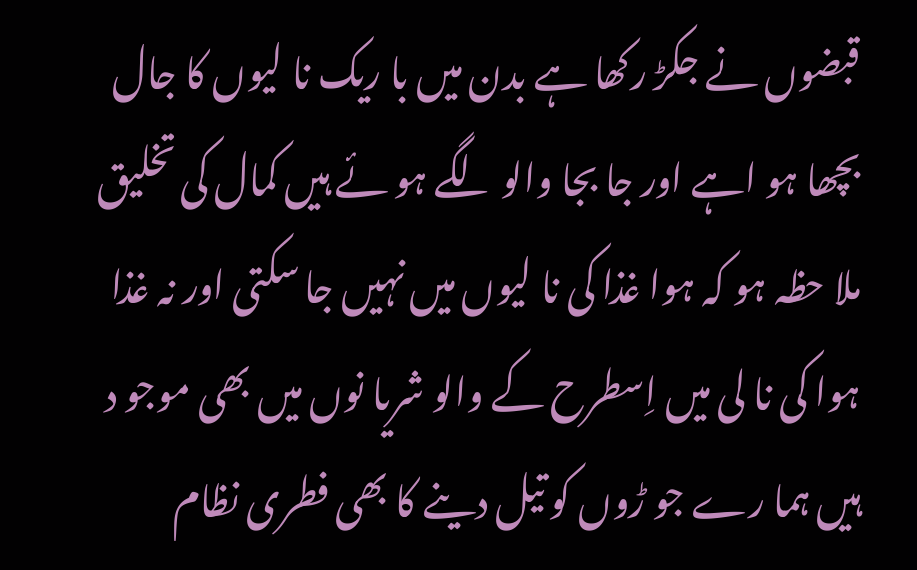قبضوں نے جکڑ رکھا ہے بدن میں با ریک نا لیوں کا جال بچھا ہو اہے اور جا بجا والو لگے ہو ئے ہیں کمال کی تخلیق ملا حظہ ہو کہ ہوا غذا کی نا لیوں میں نہیں جا سکتی اور نہ غذا ہوا کی نا لی میں اِسطرح کے والو شریا نوں میں بھی موجو د ہیں ہما رے جو ڑوں کو تیل دینے کا بھی فطری نظام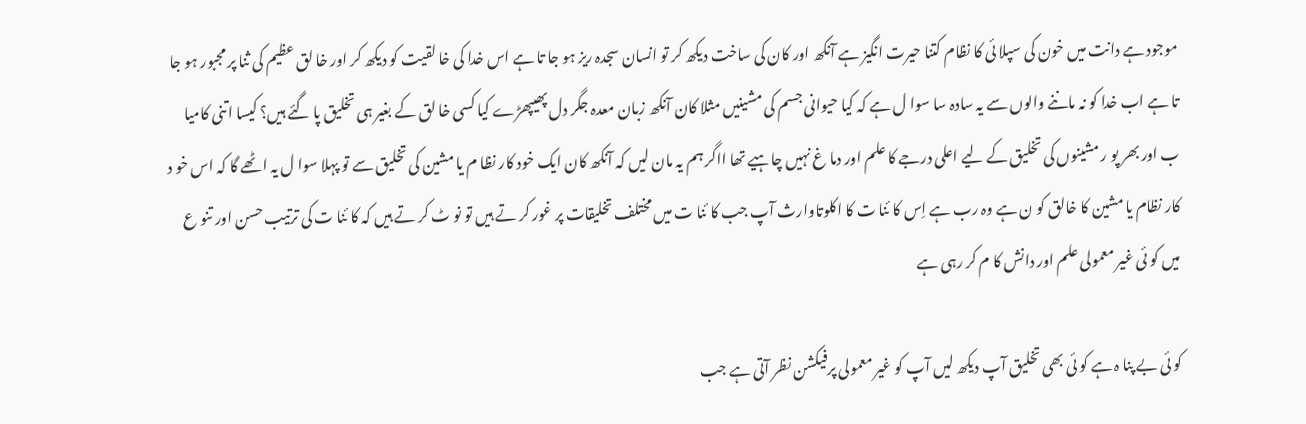موجود ہے دانت میں خون کی سپلا ئی کا نظام کتنا حیرت انگیز ہے آنکھ اور کان کی ساخت دیکھ کر تو انسان سجدہ ریز ہو جا تا ہے اس خدا کی خا لقیت کو دیکھ کر اور خا لق عظیم کی ثنا پر مجبور ہو جا تا ہے اب خدا کو نہ ماننے والوں سے یہ سادہ سا سوا ل ہے کہ کیا حیوانی جسم کی مشینیں مثلا کان آنکھ زبان معدہ جگر دل پھیپھڑے کیا کسی خا لق کے بغیر ہی تخلیق پا گئے ہیں؟ کیسا اتنی کامیا ب اور بھر پو ر مشینوں کی تخلیق کے لیے اعلی درجے کا علم اور دما غ نہیں چاہیے تھا ااگر ہم یہ مان لیں کہ آنکھ کان ایک خود کار نظا م یا مشین کی تخلیق سے تو پہلا سوا ل یہ اٹھے گا کہ اس خو د کار نظام یا مشین کا خالق کو ن ہے وہ رب ہے اِس کا ئنا ت کا اکلوتاوارث آپ جب کا ئنا ت میں مختلف تخلیقات پر غور کر تے ہیں تو نو ٹ کر تے ہیں کہ کا ئنا ت کی ترتیب حسن اور تنو ع میں کو ئی غیر معمولی علم اور دانش کا م کر رہی ہے

کو ئی بے پنا ہ ہے کو ئی بھی تخلیق آپ دیکھ لیں آپ کو غیر معمولی پرفیکشن نظر آتی ہے جب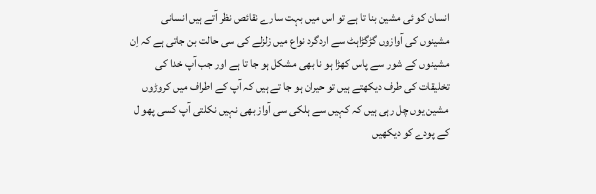انسان کو ئی مشین بنا تا ہے تو اس میں بہت سارے نقائص نظر آتے ہیں انسانی مشینوں کی آوازوں گڑگڑاہٹ سے اردگرد نواع میں زلزلے کی سی حالت بن جاتی ہے کہ اِن مشینوں کے شور سے پاس کھڑا ہو نا بھی مشکل ہو جا تا ہے اور جب آپ خدا کی تخلیقات کی طرف دیکھتے ہیں تو حیران ہو جا تے ہیں کہ آپ کے اطراف میں کروڑوں مشین یوں چل رہی ہیں کہ کہیں سے ہلکی سی آواز بھی نہیں نکلتی آپ کسی پھو ل کے پودے کو دیکھیں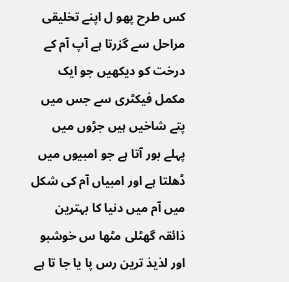کس طرح پھو ل اپنے تخلیقی مراحل سے گزرتا ہے آپ آم کے درخت کو دیکھیں جو ایک مکمل فیکٹری سے جس میں پتے شاخیں ہیں جڑوں میں پہلے بور آتا ہے جو امبیوں میں ڈھلتا ہے اور امبیاں آم کی شکل میں آم میں دنیا کا بہترین ذائقہ گھٹلی مٹھا س خوشبو اور لذیذ ترین رس پا یا جا تا ہے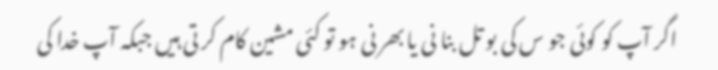اگر آپ کو کوئی جو س کی بو تل بنا نی یا بھر نی ہو تو کئی مشین کام کر تی ہیں جبکہ آپ خدا کی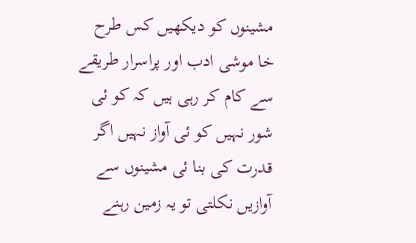مشینوں کو دیکھیں کس طرح خا موشی ادب اور پراسرار طریقے سے کام کر رہی ہیں کہ کو ئی شور نہیں کو ئی آواز نہیں اگر قدرت کی بنا ئی مشینوں سے آوازیں نکلتی تو یہ زمین رہنے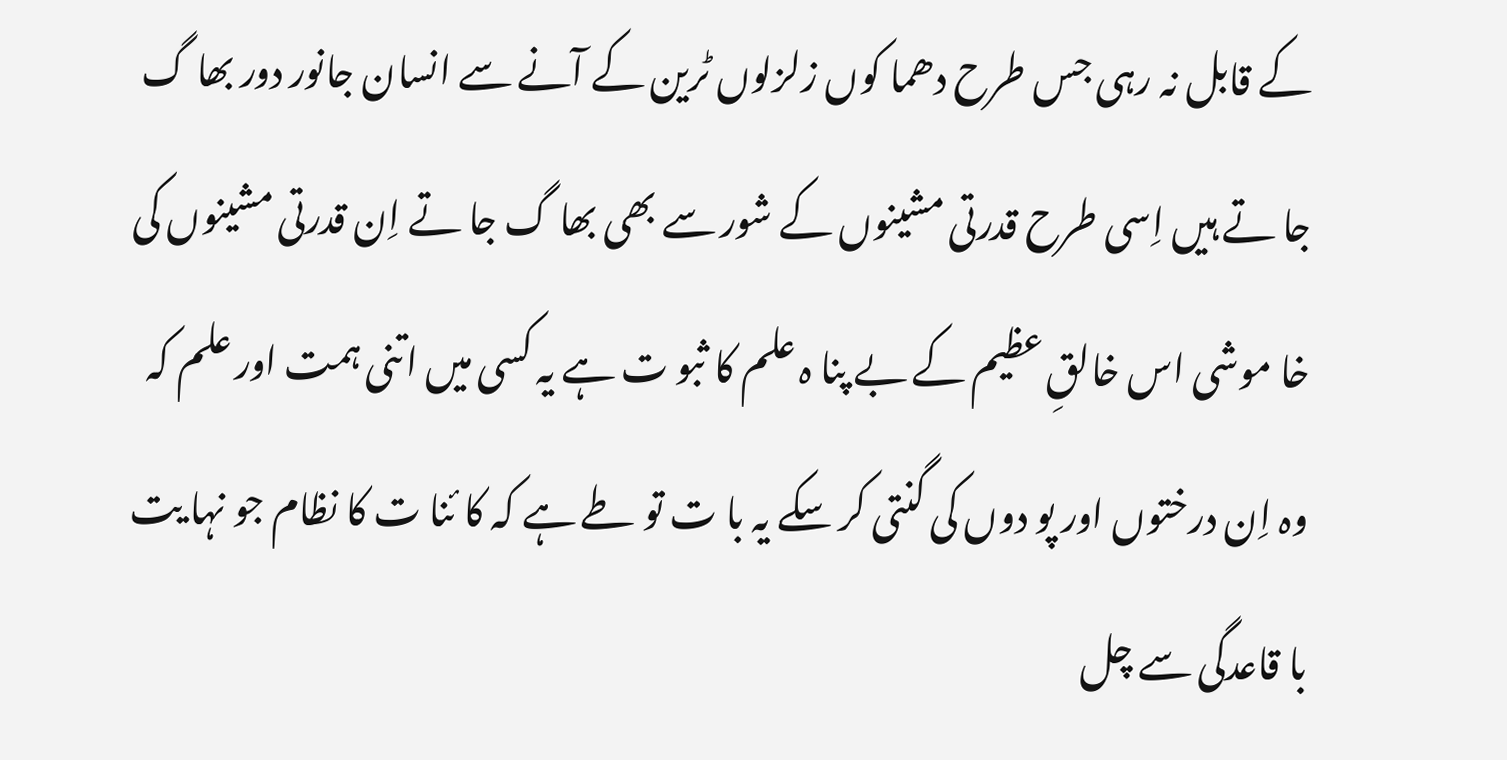کے قابل نہ رہی جس طرح دھما کوں زلزلوں ٹرین کے آنے سے انسان جانور دور بھا گ جا تے ہیں اِسی طرح قدرتی مشینوں کے شور سے بھی بھا گ جا تے اِن قدرتی مشینوں کی خا موشی اس خالقِ عظیم کے بے پنا ہ علم کا ثبو ت ہے یہ کسی میں اتنی ہمت اور علم کہ وہ اِن درختوں اور پو دوں کی گنتی کر سکے یہ با ت تو طے ہے کہ کا ئنا ت کا نظام جو نہا یت با قاعدگی سے چل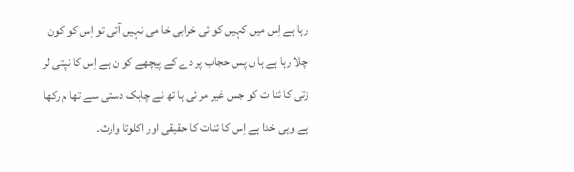رہا ہے اِس میں کہیں کو ئی خرابی خا می نہیں آتی تو اِس کو کون چلا رہا ہے ہا ں پس حجاب پر دے کے پیچھے کو ن ہے اِس کا نپتی لر زتی کا ئنا ت کو جس غیر مر ئی ہا تھ نے چابک دستی سے تھا م رکھا ہے وہی خدا ہے اِس کا ئنات کا حقیقی اور اکلوتا وارث۔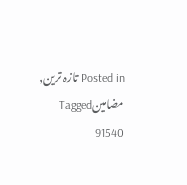Posted in تازہ ترین, مضامینTagged
91540